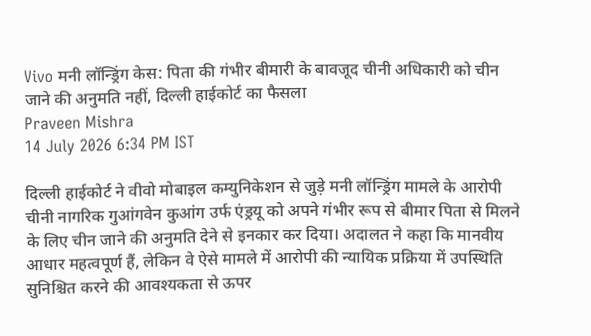Vivo मनी लॉन्ड्रिंग केस: पिता की गंभीर बीमारी के बावजूद चीनी अधिकारी को चीन जाने की अनुमति नहीं, दिल्ली हाईकोर्ट का फैसला
Praveen Mishra
14 July 2026 6:34 PM IST

दिल्ली हाईकोर्ट ने वीवो मोबाइल कम्युनिकेशन से जुड़े मनी लॉन्ड्रिंग मामले के आरोपी चीनी नागरिक गुआंगवेन कुआंग उर्फ एंड्रयू को अपने गंभीर रूप से बीमार पिता से मिलने के लिए चीन जाने की अनुमति देने से इनकार कर दिया। अदालत ने कहा कि मानवीय आधार महत्वपूर्ण हैं, लेकिन वे ऐसे मामले में आरोपी की न्यायिक प्रक्रिया में उपस्थिति सुनिश्चित करने की आवश्यकता से ऊपर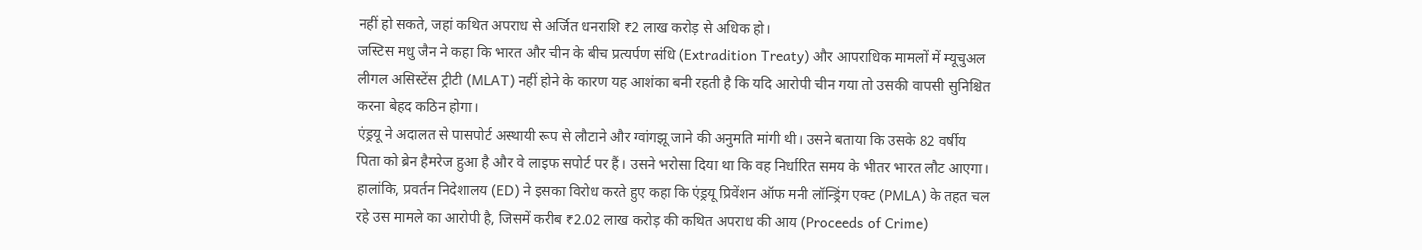नहीं हो सकते, जहां कथित अपराध से अर्जित धनराशि ₹2 लाख करोड़ से अधिक हो।
जस्टिस मधु जैन ने कहा कि भारत और चीन के बीच प्रत्यर्पण संधि (Extradition Treaty) और आपराधिक मामलों में म्यूचुअल लीगल असिस्टेंस ट्रीटी (MLAT) नहीं होने के कारण यह आशंका बनी रहती है कि यदि आरोपी चीन गया तो उसकी वापसी सुनिश्चित करना बेहद कठिन होगा।
एंड्रयू ने अदालत से पासपोर्ट अस्थायी रूप से लौटाने और ग्वांगझू जाने की अनुमति मांगी थी। उसने बताया कि उसके 82 वर्षीय पिता को ब्रेन हैमरेज हुआ है और वे लाइफ सपोर्ट पर हैं। उसने भरोसा दिया था कि वह निर्धारित समय के भीतर भारत लौट आएगा।
हालांकि, प्रवर्तन निदेशालय (ED) ने इसका विरोध करते हुए कहा कि एंड्रयू प्रिवेंशन ऑफ मनी लॉन्ड्रिंग एक्ट (PMLA) के तहत चल रहे उस मामले का आरोपी है, जिसमें करीब ₹2.02 लाख करोड़ की कथित अपराध की आय (Proceeds of Crime)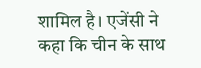शामिल है। एजेंसी ने कहा कि चीन के साथ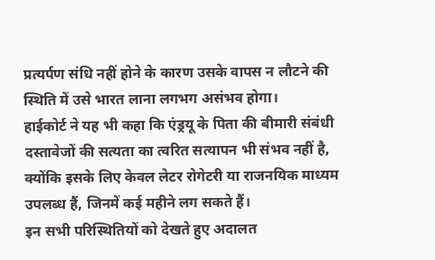प्रत्यर्पण संधि नहीं होने के कारण उसके वापस न लौटने की स्थिति में उसे भारत लाना लगभग असंभव होगा।
हाईकोर्ट ने यह भी कहा कि एंड्रयू के पिता की बीमारी संबंधी दस्तावेजों की सत्यता का त्वरित सत्यापन भी संभव नहीं है, क्योंकि इसके लिए केवल लेटर रोगेटरी या राजनयिक माध्यम उपलब्ध हैं, जिनमें कई महीने लग सकते हैं।
इन सभी परिस्थितियों को देखते हुए अदालत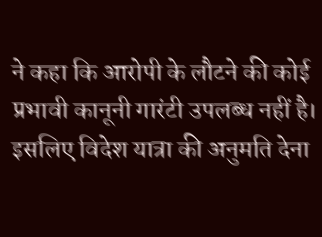ने कहा कि आरोपी के लौटने की कोई प्रभावी कानूनी गारंटी उपलब्ध नहीं है। इसलिए विदेश यात्रा की अनुमति देना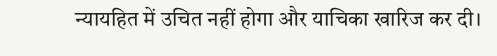न्यायहित में उचित नहीं होगा और याचिका खारिज कर दी।